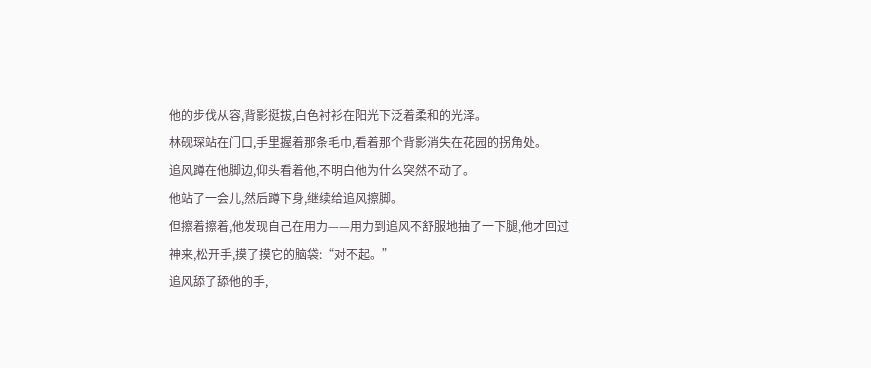他的步伐从容,背影挺拔,白色衬衫在阳光下泛着柔和的光泽。
林砚琛站在门口,手里握着那条毛巾,看着那个背影消失在花园的拐角处。
追风蹲在他脚边,仰头看着他,不明白他为什么突然不动了。
他站了一会儿,然后蹲下身,继续给追风擦脚。
但擦着擦着,他发现自己在用力——用力到追风不舒服地抽了一下腿,他才回过神来,松开手,摸了摸它的脑袋:“对不起。”
追风舔了舔他的手,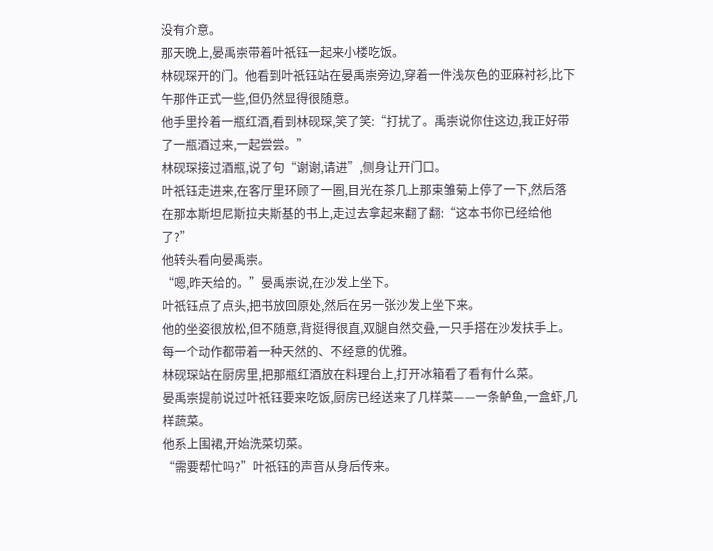没有介意。
那天晚上,晏禹崇带着叶祇钰一起来小楼吃饭。
林砚琛开的门。他看到叶祇钰站在晏禹崇旁边,穿着一件浅灰色的亚麻衬衫,比下午那件正式一些,但仍然显得很随意。
他手里拎着一瓶红酒,看到林砚琛,笑了笑:“打扰了。禹崇说你住这边,我正好带了一瓶酒过来,一起尝尝。”
林砚琛接过酒瓶,说了句“谢谢,请进”,侧身让开门口。
叶祇钰走进来,在客厅里环顾了一圈,目光在茶几上那束雏菊上停了一下,然后落在那本斯坦尼斯拉夫斯基的书上,走过去拿起来翻了翻:“这本书你已经给他了?”
他转头看向晏禹崇。
“嗯,昨天给的。”晏禹崇说,在沙发上坐下。
叶祇钰点了点头,把书放回原处,然后在另一张沙发上坐下来。
他的坐姿很放松,但不随意,背挺得很直,双腿自然交叠,一只手搭在沙发扶手上。每一个动作都带着一种天然的、不经意的优雅。
林砚琛站在厨房里,把那瓶红酒放在料理台上,打开冰箱看了看有什么菜。
晏禹崇提前说过叶祇钰要来吃饭,厨房已经送来了几样菜——一条鲈鱼,一盒虾,几样蔬菜。
他系上围裙,开始洗菜切菜。
“需要帮忙吗?”叶祇钰的声音从身后传来。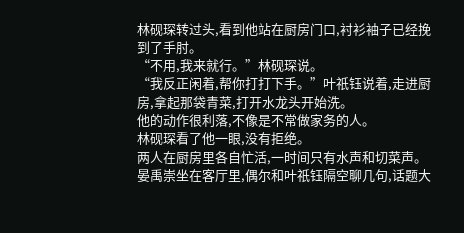林砚琛转过头,看到他站在厨房门口,衬衫袖子已经挽到了手肘。
“不用,我来就行。”林砚琛说。
“我反正闲着,帮你打打下手。”叶祇钰说着,走进厨房,拿起那袋青菜,打开水龙头开始洗。
他的动作很利落,不像是不常做家务的人。
林砚琛看了他一眼,没有拒绝。
两人在厨房里各自忙活,一时间只有水声和切菜声。
晏禹崇坐在客厅里,偶尔和叶祇钰隔空聊几句,话题大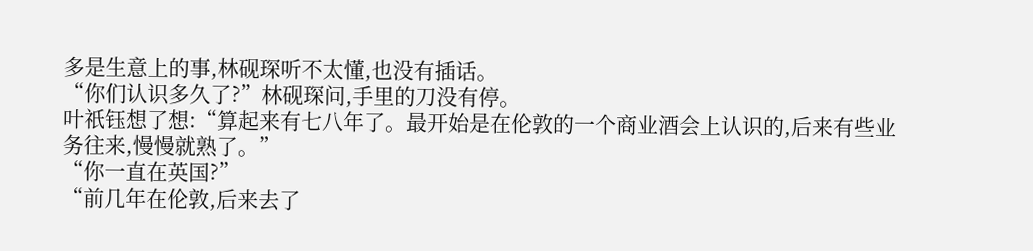多是生意上的事,林砚琛听不太懂,也没有插话。
“你们认识多久了?”林砚琛问,手里的刀没有停。
叶祇钰想了想:“算起来有七八年了。最开始是在伦敦的一个商业酒会上认识的,后来有些业务往来,慢慢就熟了。”
“你一直在英国?”
“前几年在伦敦,后来去了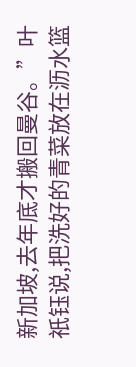新加坡,去年底才搬回曼谷。”叶祇钰说,把洗好的青菜放在沥水篮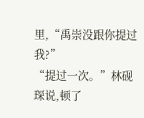里,“禹崇没跟你提过我?”
“提过一次。”林砚琛说,顿了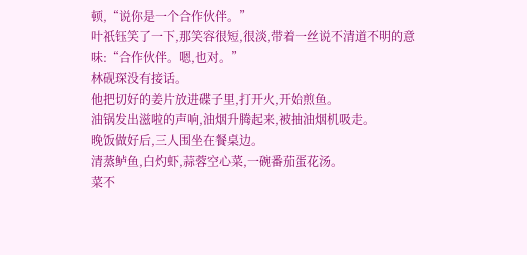顿,“说你是一个合作伙伴。”
叶祇钰笑了一下,那笑容很短,很淡,带着一丝说不清道不明的意味:“合作伙伴。嗯,也对。”
林砚琛没有接话。
他把切好的姜片放进碟子里,打开火,开始煎鱼。
油锅发出滋啦的声响,油烟升腾起来,被抽油烟机吸走。
晚饭做好后,三人围坐在餐桌边。
清蒸鲈鱼,白灼虾,蒜蓉空心菜,一碗番茄蛋花汤。
菜不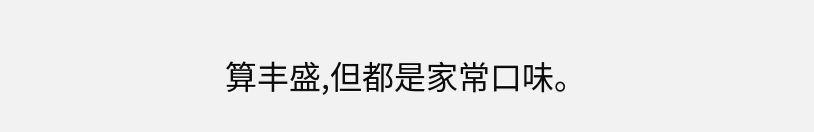算丰盛,但都是家常口味。